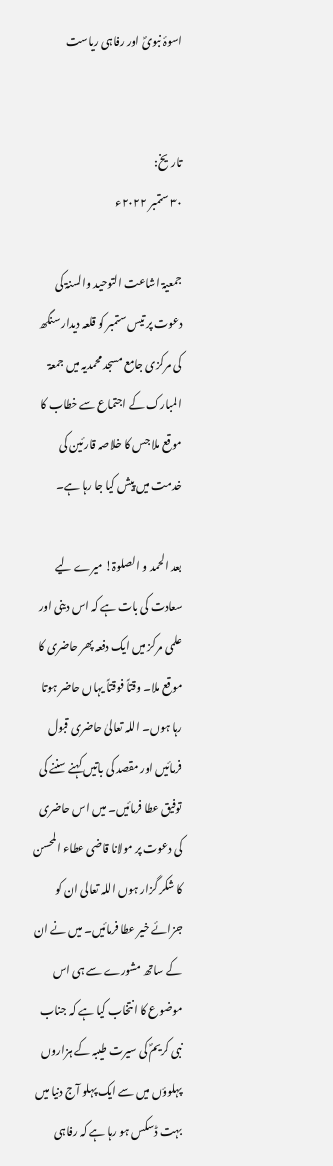اسوۂ نبویؐ اور رفاہی ریاست


تاریخ:
۳۰ ستمبر ۲۰۲۲ء

جمعیۃ اشاعت التوحید والسنۃ کی دعوت پر تیس ستمبر کو قلعہ دیدار سنگھ کی مرکزی جامع مسجد محمدیہ میں جمعۃ المبارک کے اجتماع سے خطاب کا موقع ملا جس کا خلاصہ قارئین کی خدمت میں پیش کیا جا رہا ہے۔

بعد الحمد و الصلوۃ! میرے لیے سعادت کی بات ہے کہ اس دینی اور علمی مرکز میں ایک دفعہ پھر حاضری کا موقع ملا۔ وقتاً فوقتاً یہاں حاضر ہوتا رہا ہوں۔ اللہ تعالیٰ حاضری قبول فرمائیں اور مقصد کی باتیں کہنے سننے کی توفیق عطا فرمائیں۔ میں اس حاضری کی دعوت پر مولانا قاضی عطاء المحسن کا شکر گزار ہوں اللہ تعالی ان کو جزائے خیر عطا فرمائیں۔ میں نے ان کے ساتھ مشورے سے ہی اس موضوع کا انتخاب کیا ہے کہ جناب نبی کریمؐ کی سیرت طیبہ کے ہزاروں پہلوؤں میں سے ایک پہلو آج دنیا میں بہت ڈسکس ہو رہا ہے کہ رفاہی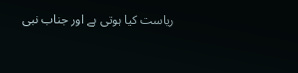ریاست کیا ہوتی ہے اور جناب نبی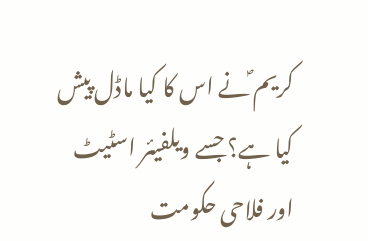کریم ؐنے اس کا کیا ماڈل پیش کیا ہے؟ جسے ویلفیئر اسٹیٹ اور فلاحی حکومت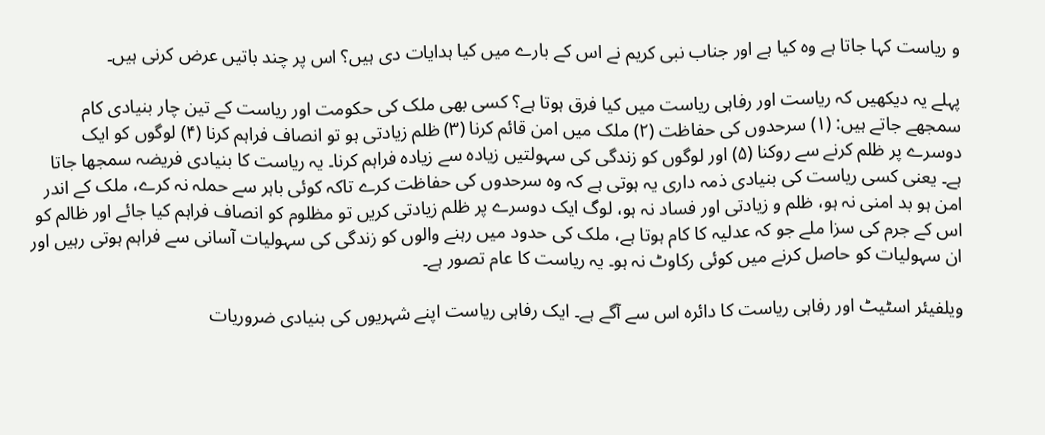و ریاست کہا جاتا ہے وہ کیا ہے اور جناب نبی کریم نے اس کے بارے میں کیا ہدایات دی ہیں؟ اس پر چند باتیں عرض کرنی ہیں۔

پہلے یہ دیکھیں کہ ریاست اور رفاہی ریاست میں کیا فرق ہوتا ہے؟ کسی بھی ملک کی حکومت اور ریاست کے تین چار بنیادی کام سمجھے جاتے ہیں: (۱) سرحدوں کی حفاظت (۲) ملک میں امن قائم کرنا (۳) ظلم زیادتی ہو تو انصاف فراہم کرنا (۴) لوگوں کو ایک دوسرے پر ظلم کرنے سے روکنا (۵) اور لوگوں کو زندگی کی سہولتیں زیادہ سے زیادہ فراہم کرنا۔ یہ ریاست کا بنیادی فریضہ سمجھا جاتا ہے۔ یعنی کسی ریاست کی بنیادی ذمہ داری یہ ہوتی ہے کہ وہ سرحدوں کی حفاظت کرے تاکہ کوئی باہر سے حملہ نہ کرے، ملک کے اندر امن ہو بد امنی نہ ہو، ظلم و زیادتی اور فساد نہ ہو، لوگ ایک دوسرے پر ظلم زیادتی کریں تو مظلوم کو انصاف فراہم کیا جائے اور ظالم کو اس کے جرم کی سزا ملے جو کہ عدلیہ کا کام ہوتا ہے، ملک کی حدود میں رہنے والوں کو زندگی کی سہولیات آسانی سے فراہم ہوتی رہیں اور ان سہولیات کو حاصل کرنے میں کوئی رکاوٹ نہ ہو۔ یہ ریاست کا عام تصور ہے۔

ویلفیئر اسٹیٹ اور رفاہی ریاست کا دائرہ اس سے آگے ہے۔ ایک رفاہی ریاست اپنے شہریوں کی بنیادی ضروریات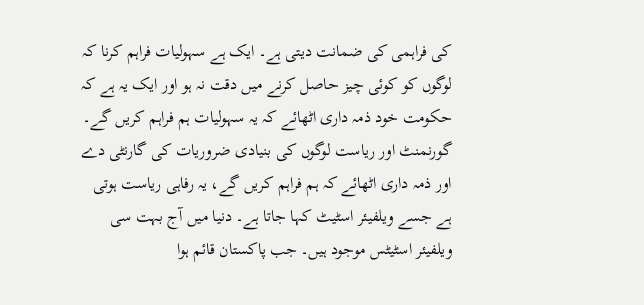کی فراہمی کی ضمانت دیتی ہے۔ ایک ہے سہولیات فراہم کرنا کہ لوگوں کو کوئی چیز حاصل کرنے میں دقت نہ ہو اور ایک یہ ہے کہ حکومت خود ذمہ داری اٹھائے کہ یہ سہولیات ہم فراہم کریں گے۔ گورنمنٹ اور ریاست لوگوں کی بنیادی ضروریات کی گارنٹی دے اور ذمہ داری اٹھائے کہ ہم فراہم کریں گے، یہ رفاہی ریاست ہوتی ہے جسے ویلفیئر اسٹیٹ کہا جاتا ہے۔ دنیا میں آج بہت سی ویلفیئر اسٹیٹس موجود ہیں۔ جب پاکستان قائم ہوا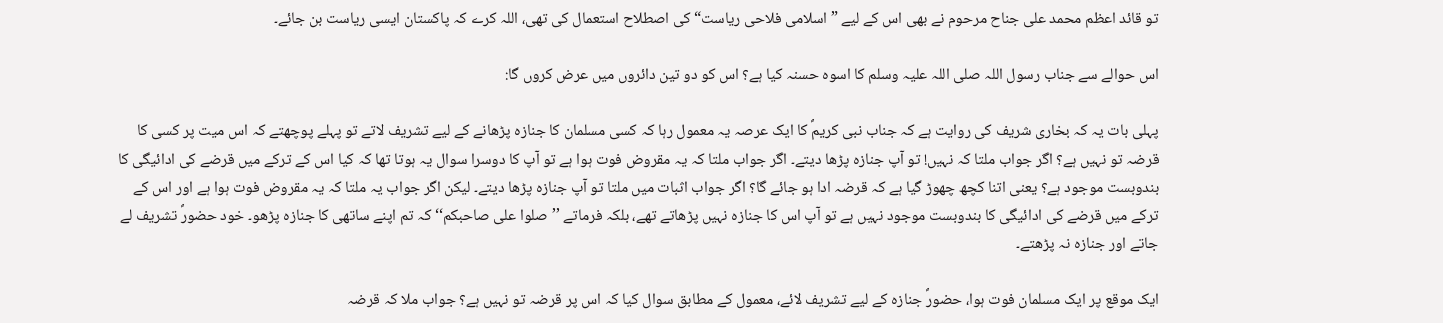تو قائد اعظم محمد علی جناح مرحوم نے بھی اس کے لیے ” اسلامی فلاحی ریاست“ کی اصطلاح استعمال کی تھی، اللہ کرے کہ پاکستان ایسی ریاست بن جائے۔

اس حوالے سے جناب رسول اللہ صلی اللہ علیہ وسلم کا اسوہ حسنہ کیا ہے؟ اس کو دو تین دائروں میں عرض کروں گا:

پہلی بات یہ کہ بخاری شریف کی روایت ہے کہ جناب نبی کریمؐ کا ایک عرصہ یہ معمول رہا کہ کسی مسلمان کا جنازہ پڑھانے کے لیے تشریف لاتے تو پہلے پوچھتے کہ اس میت پر کسی کا قرضہ تو نہیں ہے؟ اگر جواب ملتا کہ نہیں! تو آپ جنازہ پڑھا دیتے۔ اگر جواب ملتا کہ یہ مقروض فوت ہوا ہے تو آپ کا دوسرا سوال یہ ہوتا تھا کہ کیا اس کے ترکے میں قرضے کی ادائیگی کا بندوبست موجود ہے؟ یعنی اتنا کچھ چھوڑ گیا ہے کہ قرضہ ادا ہو جائے گا؟ اگر جواب اثبات میں ملتا تو آپ جنازہ پڑھا دیتے۔ لیکن اگر جواب یہ ملتا کہ یہ مقروض فوت ہوا ہے اور اس کے ترکے میں قرضے کی ادائیگی کا بندوبست موجود نہیں ہے تو آپ اس کا جنازہ نہیں پڑھاتے تھے، بلکہ فرماتے ’’صلوا علی صاحبکم‘‘ کہ تم اپنے ساتھی کا جنازہ پڑھو۔ خود حضورؐ تشریف لے جاتے اور جنازہ نہ پڑھتے۔

ایک موقع پر ایک مسلمان فوت ہوا، حضورؐ جنازہ کے لیے تشریف لائے، معمول کے مطابق سوال کیا کہ اس پر قرضہ تو نہیں ہے؟ جواب ملا کہ قرضہ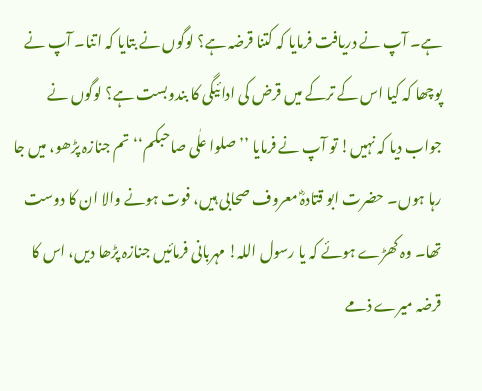ہے۔ آپ نے دریافت فرمایا کہ کتنا قرضہ ہے؟ لوگوں نے بتایا کہ اتنا۔ آپ نے پوچھا کہ کیا اس کے ترکے میں قرض کی ادائیگی کا بندوبست ہے؟ لوگوں نے جواب دیا کہ نہیں! تو آپ نے فرمایا ’’صلوا علٰی صاحبکم‘‘ تم جنازہ پڑھو، میں جا رہا ہوں۔ حضرت ابو قتادہؓ معروف صحابی ہیں، فوت ہونے والا ان کا دوست تھا۔ وہ کھڑے ہوئے کہ یا رسول اللہ! مہربانی فرمائیں جنازہ پڑھا دیں، اس کا قرضہ میرے ذمے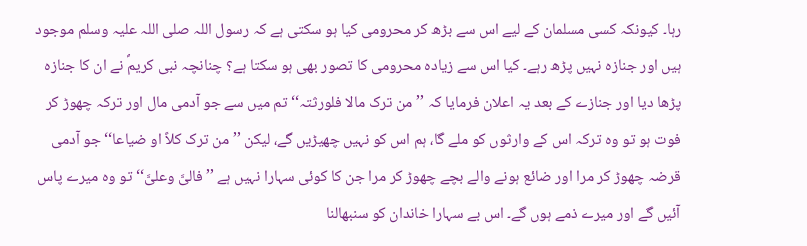رہا۔ کیونکہ کسی مسلمان کے لیے اس سے بڑھ کر محرومی کیا ہو سکتی ہے کہ رسول اللہ صلی اللہ علیہ وسلم موجود ہیں اور جنازہ نہیں پڑھ رہے۔ کیا اس سے زیادہ محرومی کا تصور بھی ہو سکتا ہے؟ چنانچہ نبی کریمؐ نے ان کا جنازہ پڑھا دیا اور جنازے کے بعد یہ اعلان فرمایا کہ ’’من ترک مالا فلورثتہ‘‘ تم میں سے جو آدمی مال اور ترکہ چھوڑ کر فوت ہو تو وہ ترکہ اس کے وارثوں کو ملے گا، ہم اس کو نہیں چھیڑیں گے، لیکن ’’من ترک کلاً او ضیاعا‘‘ جو آدمی قرضہ چھوڑ کر مرا اور ضائع ہونے والے بچے چھوڑ کر مرا جن کا کوئی سہارا نہیں ہے ’’فالیَّ وعلیَّ‘‘ تو وہ میرے پاس آئیں گے اور میرے ذمے ہوں گے۔ اس بے سہارا خاندان کو سنبھالنا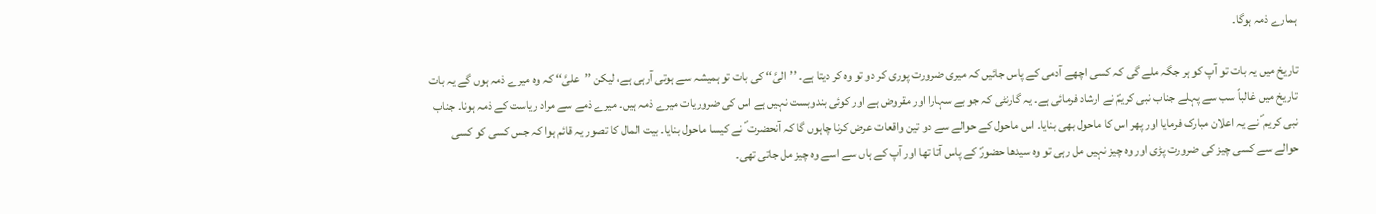ہمارے ذمہ ہوگا۔

تاریخ میں یہ بات تو آپ کو ہر جگہ ملے گی کہ کسی اچھے آدمی کے پاس جائیں کہ میری ضرورت پوری کر دو تو وہ کر دیتا ہے۔ ’’الیَّ‘‘ کی بات تو ہمیشہ سے ہوتی آرہی ہے، لیکن ’’علیَّ‘‘ کہ وہ میرے ذمہ ہوں گے یہ بات تاریخ میں غالباً سب سے پہلے جناب نبی کریمؐ نے ارشاد فرمائی ہے۔ یہ گارنٹی کہ جو بے سہارا اور مقروض ہے اور کوئی بندوبست نہیں ہے اس کی ضروریات میرے ذمہ ہیں۔ میرے ذمے سے مراد ریاست کے ذمہ ہونا۔ جناب نبی کریم ؐ نے یہ اعلان مبارک فرمایا اور پھر اس کا ماحول بھی بنایا۔ اس ماحول کے حوالے سے دو تین واقعات عرض کرنا چاہوں گا کہ آنحضرت ؐ نے کیسا ماحول بنایا۔ بیت المال کا تصور یہ قائم ہوا کہ جس کسی کو کسی حوالے سے کسی چیز کی ضرورت پڑی اور وہ چیز نہیں مل رہی تو وہ سیدھا حضورؐ کے پاس آتا تھا اور آپ کے ہاں سے اسے وہ چیز مل جاتی تھی۔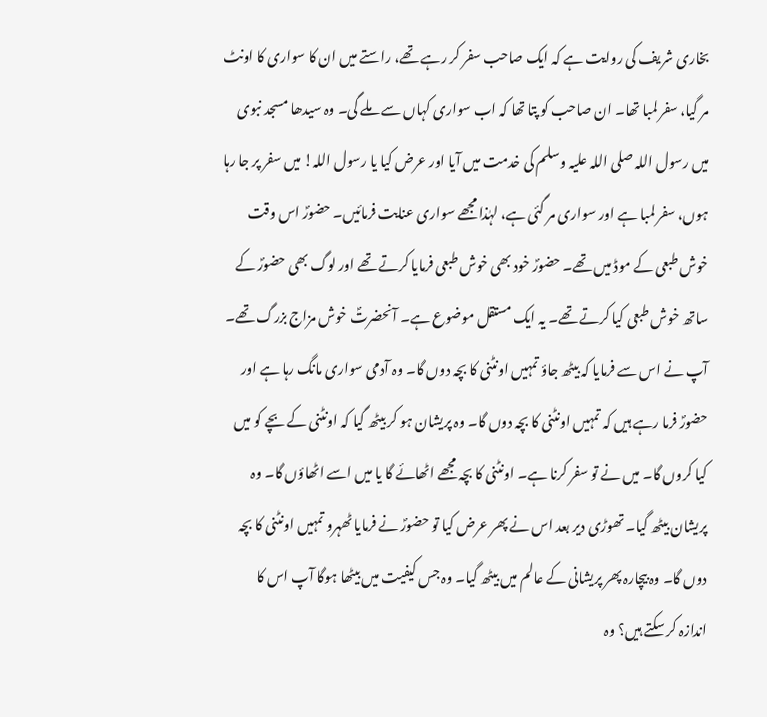بخاری شریف کی روایت ہے کہ ایک صاحب سفر کر رہے تھے، راستے میں ان کا سواری کا اونٹ مر گیا، سفر لمبا تھا۔ ان صاحب کو پتا تھا کہ اب سواری کہاں سے ملے گی۔ وہ سیدھا مسجد نبوی میں رسول اللہ صلی اللہ علیہ وسلم کی خدمت میں آیا اور عرض کیا یا رسول اللہ! میں سفر پر جا رہا ہوں، سفر لمبا ہے اور سواری مر گئی ہے، لہٰذا مجھے سواری عنایت فرمائیں۔ حضورؐ اس وقت خوش طبعی کے موڈ میں تھے۔ حضورؐ خود بھی خوش طبعی فرمایا کرتے تھے اور لوگ بھی حضورؐ کے ساتھ خوش طبعی کیا کرتے تھے۔ یہ ایک مستقل موضوع ہے۔ آنحضرتؐ خوش مزاج بزرگ تھے۔ آپ نے اس سے فرمایا کہ بیٹھ جاؤ تمہیں اونٹنی کا بچہ دوں گا۔ وہ آدمی سواری مانگ رہا ہے اور حضورؐ فرما رہے ہیں کہ تمہیں اونٹنی کا بچہ دوں گا۔ وہ پریشان ہو کر بیٹھ گیا کہ اونٹنی کے بچے کو میں کیا کروں گا۔ میں نے تو سفر کرنا ہے۔ اونٹنی کا بچہ مجھے اٹھائے گا یا میں اسے اٹھاؤں گا۔ وہ پریشان بیٹھ گیا۔ تھوڑی دیر بعد اس نے پھر عرض کیا تو حضورؐ نے فرمایا ٹھہرو تمہیں اونٹنی کا بچہ دوں گا۔ وہ بیچارہ پھر پریشانی کے عالم میں بیٹھ گیا۔ وہ جس کیفیت میں بیٹھا ہوگا آپ اس کا اندازہ کر سکتے ہیں؟ وہ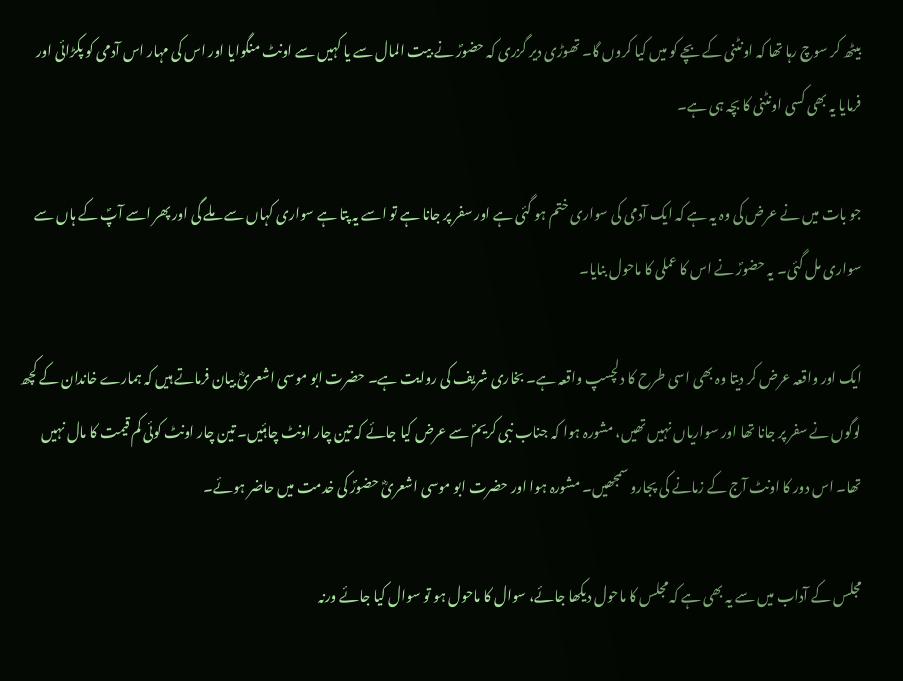بیٹھ کر سوچ رہا تھا کہ اونٹنی کے بچے کو میں کیا کروں گا۔ تھوڑی دیر گزری کہ حضورؐ نے بیت المال سے یا کہیں سے اونٹ منگوایا اور اس کی مہار اس آدمی کو پکڑائی اور فرمایا یہ بھی کسی اونٹنی کا بچہ ہی ہے۔

جو بات میں نے عرض کی وہ یہ ہے کہ ایک آدمی کی سواری ختم ہو گئی ہے اور سفر پر جانا ہے تو اسے یہ پتا ہے سواری کہاں سے ملے گی اور پھر اسے آپؐ کے ہاں سے سواری مل گئی۔ یہ حضورؐ نے اس کا عملی کا ماحول بنایا۔

ایک اور واقعہ عرض کر دیتا وہ بھی اسی طرح کا دلچسپ واقعہ ہے۔ بخاری شریف کی روایت ہے۔ حضرت ابو موسی اشعریؓ بیان فرماتے ہیں کہ ہمارے خاندان کے کچھ لوگوں نے سفر پر جانا تھا اور سواریاں نہیں تھیں، مشورہ ہوا کہ جناب نبی کریمؐ سے عرض کیا جائے کہ تین چار اونٹ چاہئیں۔ تین چار اونٹ کوئی کم قیمت کا مال نہیں تھا۔ اس دور کا اونٹ آج کے زمانے کی پجارو سمجھیں۔ مشورہ ہوا اور حضرت ابو موسی اشعریؓ حضورؐ کی خدمت میں حاضر ہوئے۔

مجلس کے آداب میں سے یہ بھی ہے کہ مجلس کا ماحول دیکھا جائے، سوال کا ماحول ہو تو سوال کیا جائے ورنہ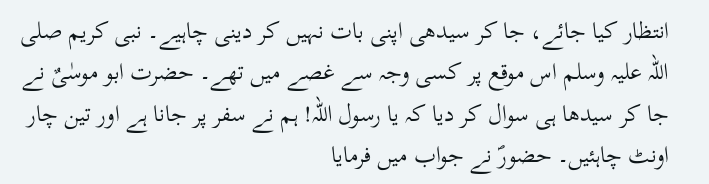انتظار کیا جائے، جا کر سیدھی اپنی بات نہیں کر دینی چاہیے۔ نبی کریم صلی اللہ علیہ وسلم اس موقع پر کسی وجہ سے غصے میں تھے۔ حضرت ابو موسٰیٌ نے جا کر سیدھا ہی سوال کر دیا کہ یا رسول اللہ! ہم نے سفر پر جانا ہے اور تین چار اونٹ چاہئیں۔ حضورؐ نے جواب میں فرمایا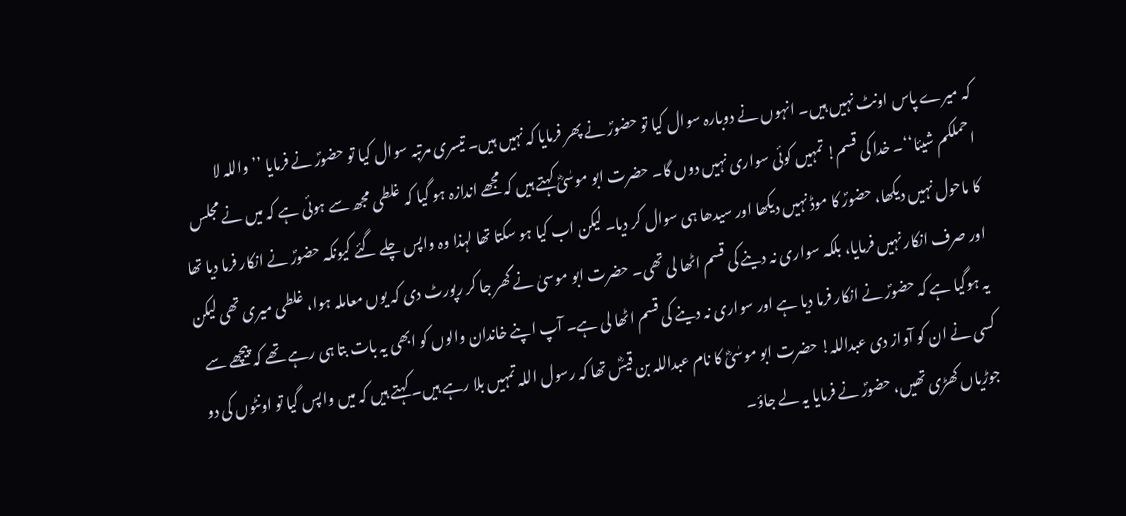کہ میرے پاس اونٹ نہیں ہیں۔ انہوں نے دوبارہ سوال کیا تو حضورؐ نے پھر فرمایا کہ نہیں ہیں۔ تیسری مرتبہ سوال کیا تو حضورؐ نے فرمایا ’’واللہ لا احملکم شیئا‘‘۔ خدا کی قسم! تمہیں کوئی سواری نہیں دوں گا۔ حضرت ابو موسٰیؓ کہتے ہیں کہ مجھے اندازہ ہو گیا کہ غلطی مجھ سے ہوئی ہے کہ میں نے مجلس کا ماحول نہیں دیکھا، حضورؐ کا موڈ نہیں دیکھا اور سیدھا ہی سوال کر دیا۔ لیکن اب کیا ہو سکتا تھا لہذا وہ واپس چلے گئے کیونکہ حضورؐ نے انکار فرما دیا تھا اور صرف انکار نہیں فرمایا، بلکہ سواری نہ دینے کی قسم اٹھا لی تھی۔ حضرت ابو موسیٰ نے گھر جا کر رپورٹ دی کہ یوں معاملہ ہوا، غلطی میری تھی لیکن یہ ہوگیا ہے کہ حضورؐ نے انکار فرما دیا ہے اور سواری نہ دینے کی قسم اٹھا لی ہے۔ آپ اپنے خاندان والوں کو ابھی یہ بات بتا ہی رہے تھے کہ پیچھے سے کسی نے ان کو آواز دی عبداللہ! حضرت ابو موسٰیؓ کا نام عبداللہ بن قیسؓ تھا کہ رسول اللہ تمہیں بلا رہے ہیں۔ کہتے ہیں کہ میں واپس گیا تو اونٹوں کی دو جوڑیاں کھڑی تھیں، حضورؐ نے فرمایا یہ لے جاؤ۔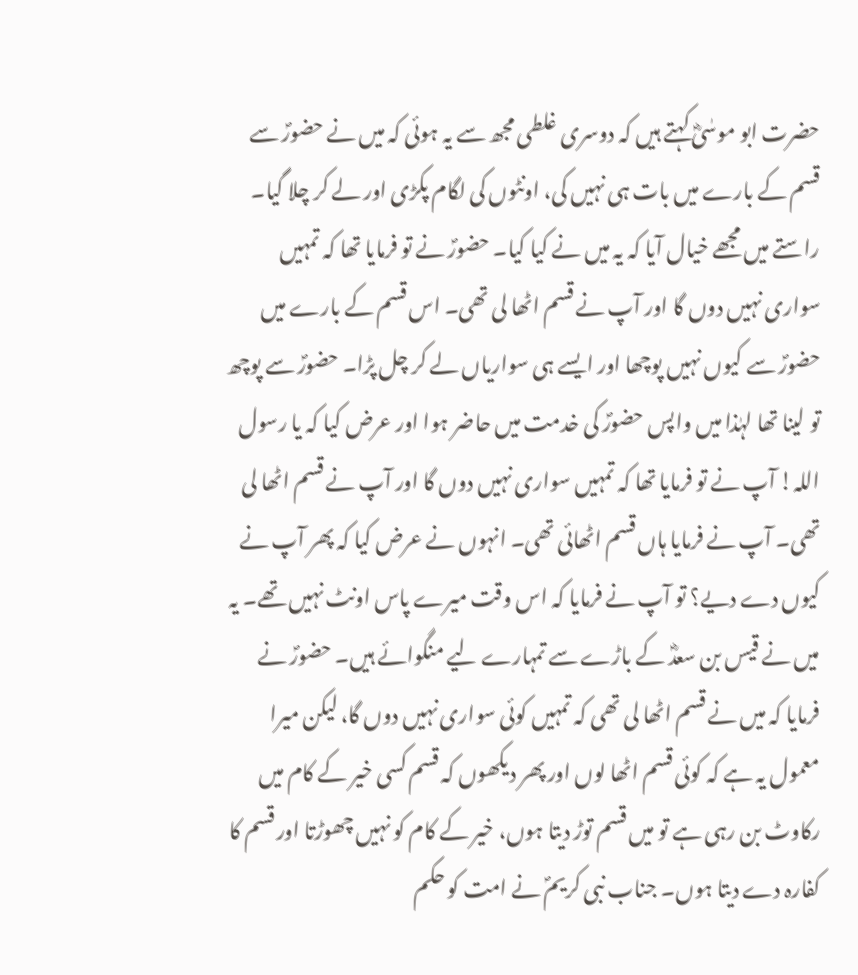حضرت ابو موسٰیؓ کہتے ہیں کہ دوسری غلطی مجھ سے یہ ہوئی کہ میں نے حضورؐ سے قسم کے بارے میں بات ہی نہیں کی، اونٹوں کی لگام پکڑی اور لے کر چلا گیا۔ راستے میں مجھے خیال آیا کہ یہ میں نے کیا کیا۔ حضورؐ نے تو فرمایا تھا کہ تمہیں سواری نہیں دوں گا اور آپ نے قسم اٹھا لی تھی۔ اس قسم کے بارے میں حضورؐ سے کیوں نہیں پوچھا اور ایسے ہی سواریاں لے کر چل پڑا۔ حضورؐ سے پوچھ تو لینا تھا لہٰذا میں واپس حضورؐ کی خدمت میں حاضر ہوا اور عرض کیا کہ یا رسول اللہ! آپ نے تو فرمایا تھا کہ تمہیں سواری نہیں دوں گا اور آپ نے قسم اٹھا لی تھی۔ آپ نے فرمایا ہاں قسم اٹھائی تھی۔ انہوں نے عرض کیا کہ پھر آپ نے کیوں دے دیے؟ تو آپ نے فرمایا کہ اس وقت میرے پاس اونٹ نہیں تھے۔ یہ میں نے قیس بن سعدؓ کے باڑے سے تمہارے لیے منگوائے ہیں۔ حضورؐ نے فرمایا کہ میں نے قسم اٹھا لی تھی کہ تمہیں کوئی سواری نہیں دوں گا، لیکن میرا معمول یہ ہے کہ کوئی قسم اٹھا لوں اور پھر دیکھوں کہ قسم کسی خیر کے کام میں رکاوٹ بن رہی ہے تو میں قسم توڑ دیتا ہوں، خیر کے کام کو نہیں چھوڑتا اور قسم کا کفارہ دے دیتا ہوں۔ جناب نبی کریمؐ نے امت کو حکم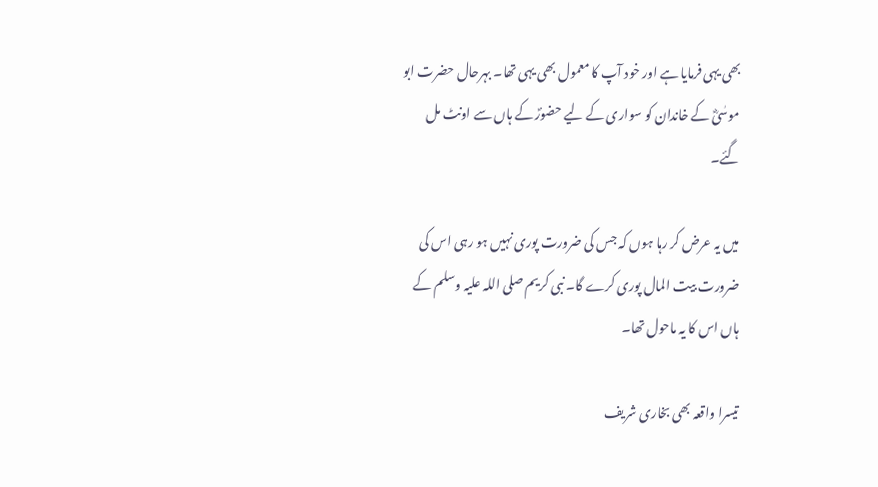بھی یہی فرمایا ہے اور خود آپ کا معمول بھی یہی تھا۔ بہرحال حضرت ابو موسٰیؓ کے خاندان کو سواری کے لیے حضورؐ کے ہاں سے اونٹ مل گئے۔

میں یہ عرض کر رہا ہوں کہ جس کی ضرورت پوری نہیں ہو رہی اس کی ضرورت بیت المال پوری کرے گا۔ نبی کریم صلی اللہ علیہ وسلم کے ہاں اس کا یہ ماحول تھا۔

تیسرا واقعہ بھی بخاری شریف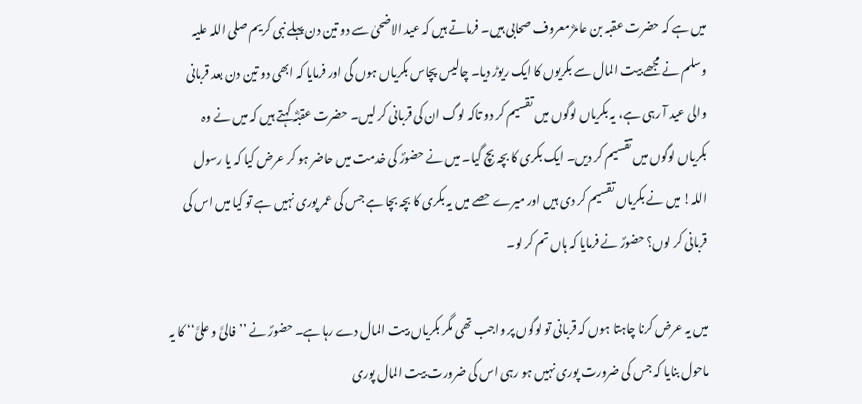میں ہے کہ حضرت عقبہ بن عامرؓ معروف صحابی ہیں۔ فرماتے ہیں کہ عید الاضحیٰ سے دو تین دن پہلے نبی کریم صلی اللہ علیہ وسلم نے مجھے بیت المال سے بکریوں کا ایک ریوڑ دیا۔ چالیس پچاس بکریاں ہوں گی اور فرمایا کہ ابھی دو تین دن بعد قربانی والی عید آ رہی ہے، یہ بکریاں لوگوں میں تقسیم کر دو تاکہ لوگ ان کی قربانی کر لیں۔ حضرت عقبؓہ کہتے ہیں کہ میں نے وہ بکریاں لوگوں میں تقسیم کر دیں۔ ایک بکری کا بچہ بچ گیا۔ میں نے حضورؐ کی خدمت میں حاضر ہو کر عرض کیا کہ یا رسول اللہ! میں نے بکریاں تقسیم کر دی ہیں اور میرے حصے میں یہ بکری کا بچہ بچا ہے جس کی عمر پوری نہیں ہے تو کیا میں اس کی قربانی کر لوں؟ حضورؐ نے فرمایا کہ ہاں تم کر لو۔

میں یہ عرض کرنا چاہتا ہوں کہ قربانی تو لوگوں پر واجب تھی مگر بکریاں بیت المال دے رہا ہے۔ حضورؐ نے ’’فالیَّ و علیَّ‘‘ کا یہ ماحول بنایا کہ جس کی ضرورت پوری نہیں ہو رہی اس کی ضرورت بیت المال پوری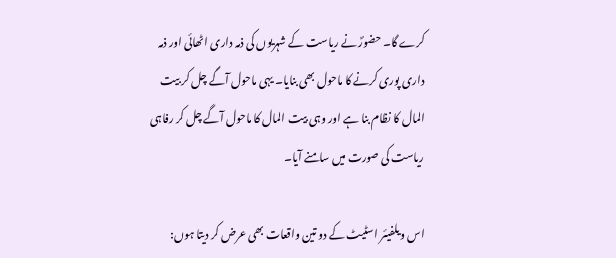کرے گا۔ حضورؐ نے ریاست کے شہریوں کی ذمہ داری اٹھائی اور ذمہ داری پوری کرنے کا ماحول بھی بنایا۔ یہی ماحول آگے چل کر بیت المال کا نظام بنا ہے اور وہی بیت المال کا ماحول آگے چل کر رفاہی ریاست کی صورت میں سامنے آیا۔

اس ویلفیئر اسٹیٹ کے دو تین واقعات بھی عرض کر دیتا ہوں: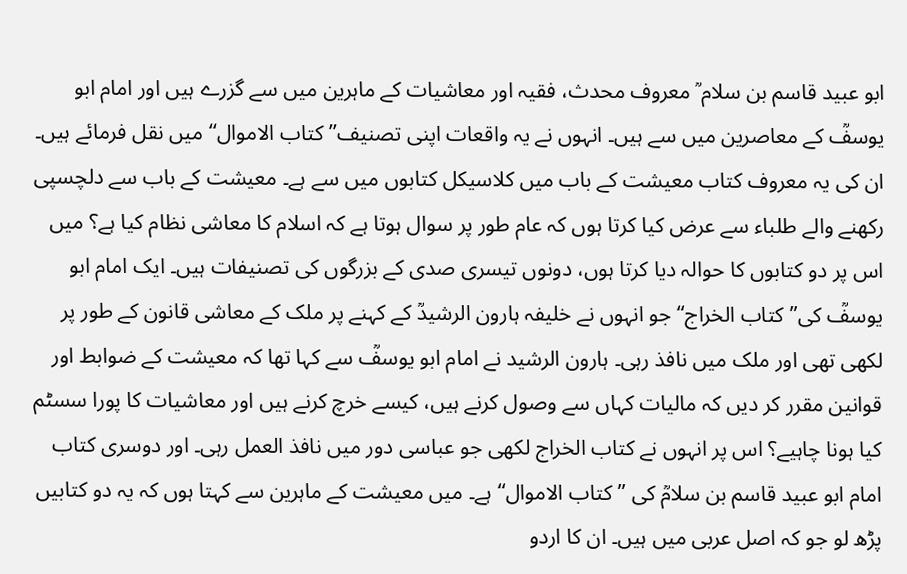ابو عبید قاسم بن سلام ؒ معروف محدث، فقیہ اور معاشیات کے ماہرین میں سے گزرے ہیں اور امام ابو یوسفؒ کے معاصرین میں سے ہیں۔ انہوں نے یہ واقعات اپنی تصنیف’’کتاب الاموال‘‘ میں نقل فرمائے ہیں۔ ان کی یہ معروف کتاب معیشت کے باب میں کلاسیکل کتابوں میں سے ہے۔ معیشت کے باب سے دلچسپی رکھنے والے طلباء سے عرض کیا کرتا ہوں کہ عام طور پر سوال ہوتا ہے کہ اسلام کا معاشی نظام کیا ہے؟ میں اس پر دو کتابوں کا حوالہ دیا کرتا ہوں، دونوں تیسری صدی کے بزرگوں کی تصنیفات ہیں۔ ایک امام ابو یوسفؒ کی” کتاب الخراج“ جو انہوں نے خلیفہ ہارون الرشیدؒ کے کہنے پر ملک کے معاشی قانون کے طور پر لکھی تھی اور ملک میں نافذ رہی۔ ہارون الرشید نے امام ابو یوسفؒ سے کہا تھا کہ معیشت کے ضوابط اور قوانین مقرر کر دیں کہ مالیات کہاں سے وصول کرنے ہیں، کیسے خرچ کرنے ہیں اور معاشیات کا پورا سسٹم کیا ہونا چاہیے؟ اس پر انہوں نے کتاب الخراج لکھی جو عباسی دور میں نافذ العمل رہی۔ اور دوسری کتاب امام ابو عبید قاسم بن سلامؒ کی ’’کتاب الاموال‘‘ ہے۔ میں معیشت کے ماہرین سے کہتا ہوں کہ یہ دو کتابیں پڑھ لو جو کہ اصل عربی میں ہیں۔ ان کا اردو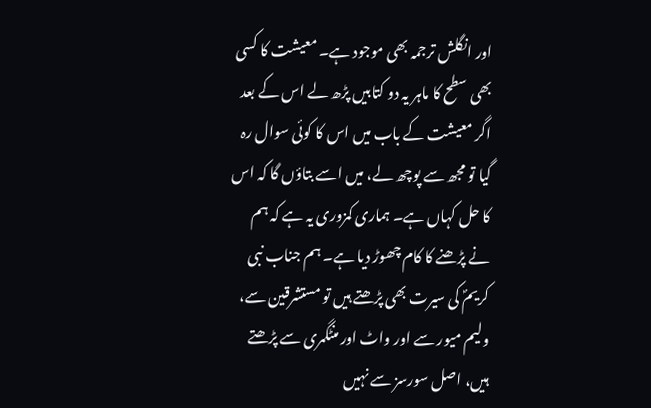اور انگلش ترجمہ بھی موجود ہے۔ معیشت کا کسی بھی سطح کا ماہر یہ دو کتابیں پڑھ لے اس کے بعد اگر معیشت کے باب میں اس کا کوئی سوال رہ گیا تو مجھ سے پوچھ لے، میں اسے بتاؤں گا کہ اس کا حل کہاں ہے۔ ہماری کمزوری یہ ہے کہ ہم نے پڑھنے کا کام چھوڑ دیا ہے۔ ہم جناب نبی کریمؐ کی سیرت بھی پڑھتے ہیں تو مستشرقین سے، ولیم میور سے اور واٹ اور منٹگمری سے پڑھتے ہیں، اصل سورسز سے نہیں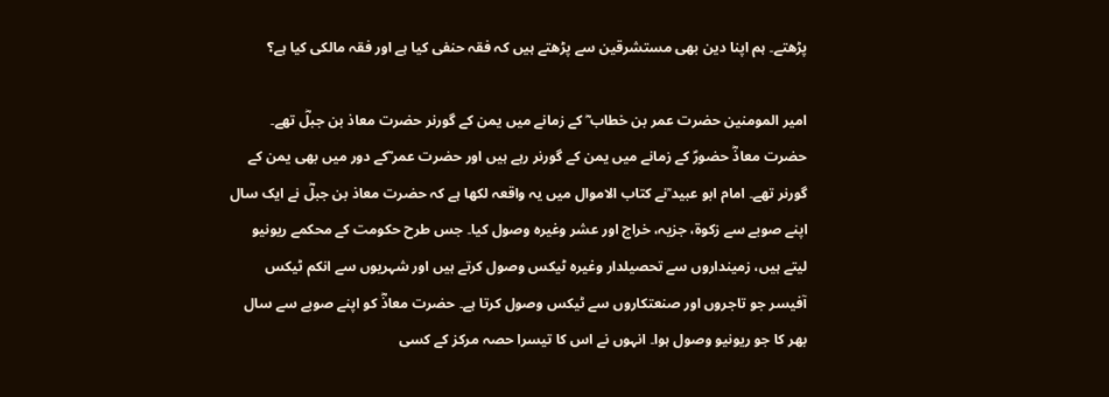پڑھتے۔ ہم اپنا دین بھی مستشرقین سے پڑھتے ہیں کہ فقہ حنفی کیا ہے اور فقہ مالکی کیا ہے؟

امیر المومنین حضرت عمر بن خطاب ؓ کے زمانے میں یمن کے گورنر حضرت معاذ بن جبلؓ تھے۔ حضرت معاذؓ حضورؐ کے زمانے میں یمن کے گورنر رہے ہیں اور حضرت عمر ؓکے دور میں بھی یمن کے گورنر تھے۔ امام ابو عبید ؒنے کتاب الاموال میں یہ واقعہ لکھا ہے کہ حضرت معاذ بن جبلؓ نے ایک سال اپنے صوبے سے زکوۃ، جزیہ، خراج اور عشر وغیرہ وصول کیا۔ جس طرح حکومت کے محکمے ریونیو لیتے ہیں، زمینداروں سے تحصیلدار وغیرہ ٹیکس وصول کرتے ہیں اور شہریوں سے انکم ٹیکس آفیسر جو تاجروں اور صنعتکاروں سے ٹیکس وصول کرتا ہے۔ حضرت معاذؓ کو اپنے صوبے سے سال بھر کا جو ریونیو وصول ہوا۔ انہوں نے اس کا تیسرا حصہ مرکز کے کسی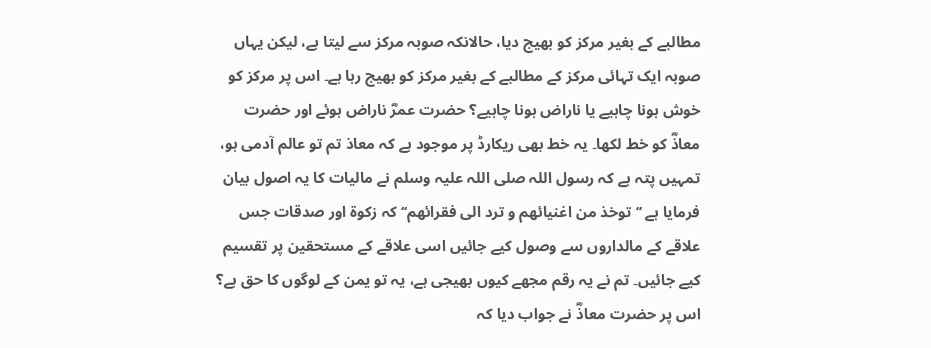مطالبے کے بغیر مرکز کو بھیج دیا، حالانکہ صوبہ مرکز سے لیتا ہے، لیکن یہاں صوبہ ایک تہائی مرکز کے مطالبے کے بغیر مرکز کو بھیج رہا ہے۔ اس پر مرکز کو خوش ہونا چاہیے یا ناراض ہونا چاہیے؟ حضرت عمرؓ ناراض ہوئے اور حضرت معاذؓ کو خط لکھا۔ یہ خط بھی ریکارڈ پر موجود ہے کہ معاذ تم تو عالم آدمی ہو، تمہیں پتہ ہے کہ رسول اللہ صلی اللہ علیہ وسلم نے مالیات کا یہ اصول بیان فرمایا ہے ’’توخذ من اغنیائھم و ترد الی فقرائھم‘‘ کہ زکوۃ اور صدقات جس علاقے کے مالداروں سے وصول کیے جائیں اسی علاقے کے مستحقین پر تقسیم کیے جائیں۔ تم نے یہ رقم مجھے کیوں بھیجی ہے، یہ تو یمن کے لوگوں کا حق ہے؟ اس پر حضرت معاذؓ نے جواب دیا کہ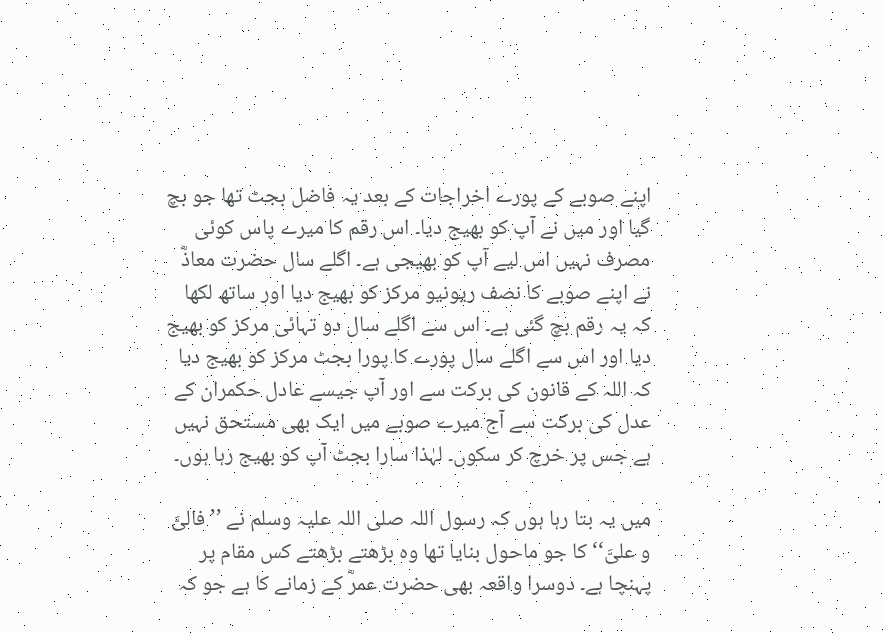اپنے صوبے کے پورے اخراجات کے بعد یہ فاضل بجٹ تھا جو بچ گیا اور میں نے آپ کو بھیج دیا۔ اس رقم کا میرے پاس کوئی مصرف نہیں اس لیے آپ کو بھیجی ہے۔ اگلے سال حضرت معاذؓ نے اپنے صوبے کا نصف ریونیو مرکز کو بھیج دیا اور ساتھ لکھا کہ یہ رقم بچ گئی ہے۔ اس سے اگلے سال دو تہائی مرکز کو بھیج دیا اور اس سے اگلے سال پورے کا پورا بجٹ مرکز کو بھیج دیا کہ اللہ کے قانون کی برکت سے اور آپ جیسے عادل حکمران کے عدل کی برکت سے آج میرے صوبے میں ایک بھی مستحق نہیں ہے جس پر خرچ کر سکوں۔ لہٰذا سارا بجٹ آپ کو بھیج رہا ہوں۔

میں یہ بتا رہا ہوں کہ رسول اللہ صلی اللہ علیہ وسلم نے ’’فالیَّ و علیَّ‘‘ کا جو ماحول بنایا تھا وہ بڑھتے بڑھتے کس مقام پر پہنچا ہے۔ دوسرا واقعہ بھی حضرت عمرؓ کے زمانے کا ہے جو کہ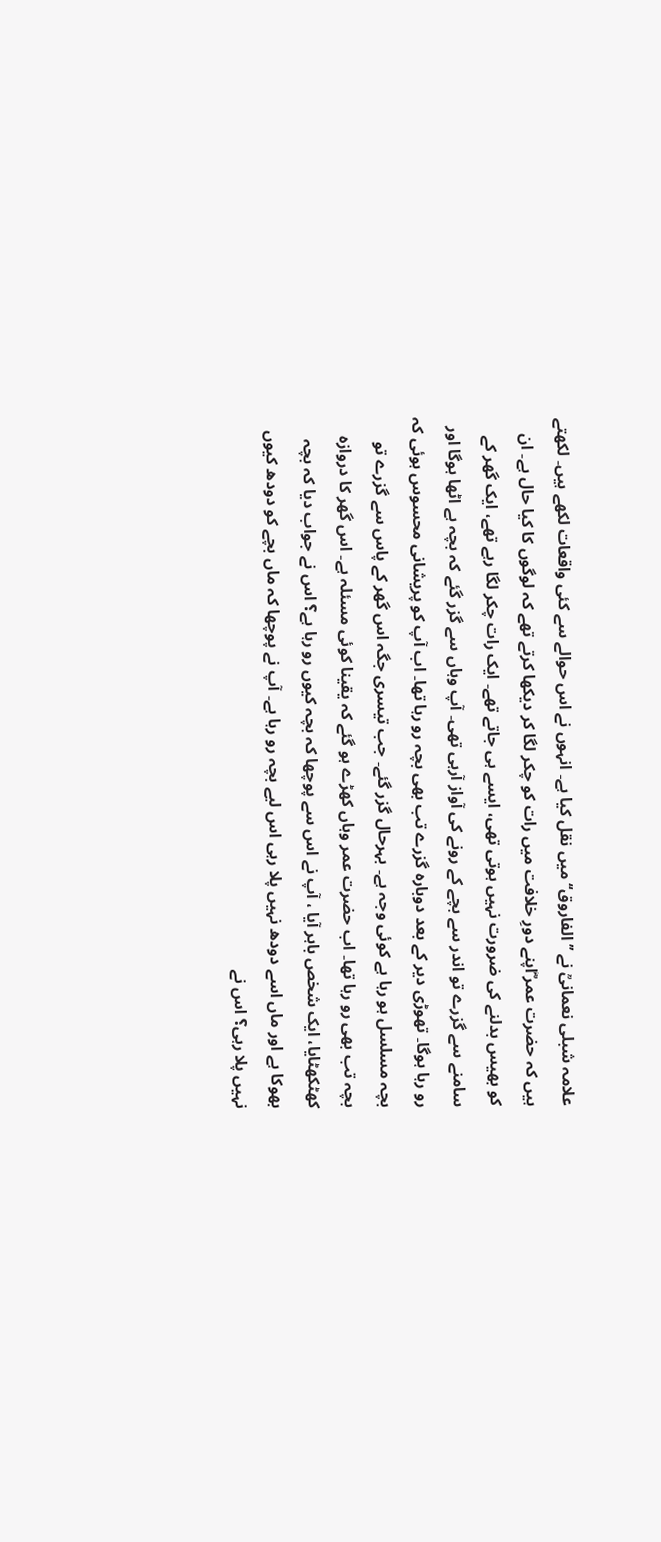علامہ شبلی نعمانیؒ نے ’’الفاروق‘‘ میں نقل کیا ہے۔ انہوں نے اس حوالے سے کئی واقعات لکھے ہیں۔ لکھتے ہیں کہ حضرت عمر ؓاپنے دورِ خلافت میں رات کو چکر لگا کر دیکھا کرتے تھے کہ لوگوں کا کیا حال ہے۔ ان کو بھیس بدلنے کی ضرورت نہیں ہوتی تھی، ایسے ہی جاتے تھے۔ ایک رات چکر لگا رہے تھے، ایک گھر کے سامنے سے گزرے تو اندر سے بچے کے رونے کی آواز آرہی تھی۔ آپ وہاں سے گزر گئے کہ بچہ ہے اٹھا ہوگا اور رو رہا ہوگا۔ تھوڑی دیر کے بعد دوبارہ گزرے تب بھی بچہ رو رہا تھا۔ اب آپ کو پریشانی محسوس ہوئی کہ بچہ مسلسل ہو رہا ہے کوئی وجہ ہے۔ بہرحال گزر گئے۔ جب تیسری جگہ اس گھر کے پاس سے گزرے تو بچہ تب بھی رو رہا تھا۔ اب حضرت عمر وہاں کھڑے ہو گئے کہ یقینا کوئی مسئلہ ہے۔ اس گھر کا دروازہ کھٹکھٹایا، ایک شخص باہر آیا ، آپ نے اس سے پوچھا کہ بچہ کیوں رو رہا ہے؟ اس نے جواب دیا کہ بچہ بھوکا ہے اور ماں اسے دودھ نہیں پلا رہی اس لیے بچہ رو رہا ہے۔ آپ نے پوچھا کہ ماں بچے کو دودھ کیوں نہیں پلا رہی؟ اس نے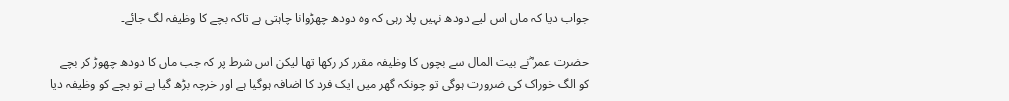جواب دیا کہ ماں اس لیے دودھ نہیں پلا رہی کہ وہ دودھ چھڑوانا چاہتی ہے تاکہ بچے کا وظیفہ لگ جائے۔

حضرت عمر ؓنے بیت المال سے بچوں کا وظیفہ مقرر کر رکھا تھا لیکن اس شرط پر کہ جب ماں کا دودھ چھوڑ کر بچے کو الگ خوراک کی ضرورت ہوگی تو چونکہ گھر میں ایک فرد کا اضافہ ہوگیا ہے اور خرچہ بڑھ گیا ہے تو بچے کو وظیفہ دیا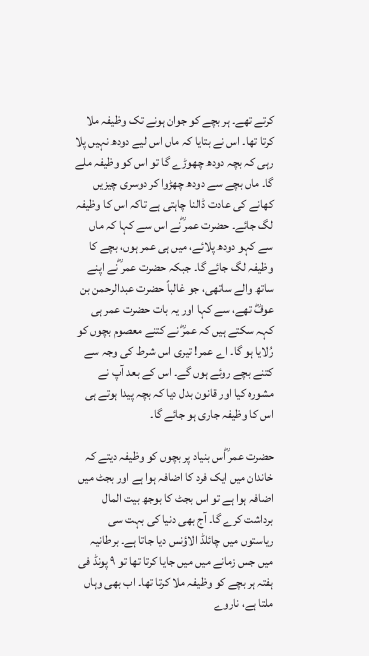کرتے تھے۔ ہر بچے کو جوان ہونے تک وظیفہ ملا کرتا تھا۔ اس نے بتایا کہ ماں اس لیے دودھ نہیں پلا رہی کہ بچہ دودھ چھوڑے گا تو اس کو وظیفہ ملے گا۔ ماں بچے سے دودھ چھڑوا کر دوسری چیزیں کھانے کی عادت ڈالنا چاہتی ہے تاکہ اس کا وظیفہ لگ جائے۔ حضرت عمر ؓنے اس سے کہا کہ ماں سے کہو دودھ پلائے، میں ہی عمر ہوں، بچے کا وظیفہ لگ جائے گا۔ جبکہ حضرت عمر ؓنے اپنے ساتھ والے ساتھی، جو غالباً حضرت عبدالرحمن بن عوفؓ تھے، سے کہا اور یہ بات حضرت عمر ہی کہہ سکتے ہیں کہ عمرؓ نے کتنے معصوم بچوں کو رُلایا ہو گا۔ اے عمر! تیری اس شرط کی وجہ سے کتنے بچے روئے ہوں گے۔ اس کے بعد آپ نے مشورہ کیا اور قانون بدل دیا کہ بچہ پیدا ہوتے ہی اس کا وظیفہ جاری ہو جائے گا۔

حضرت عمر ؓاس بنیاد پر بچوں کو وظیفہ دیتے کہ خاندان میں ایک فرد کا اضافہ ہوا ہے اور بجٹ میں اضافہ ہوا ہے تو اس بجٹ کا بوجھ بیت المال برداشت کرے گا۔ آج بھی دنیا کی بہت سی ریاستوں میں چائلڈ الاؤنس دیا جاتا ہے۔ برطانیہ میں جس زمانے میں میں جایا کرتا تھا تو ۹ پونڈ فی ہفتہ ہر بچے کو وظیفہ ملا کرتا تھا۔ اب بھی وہاں ملتا ہے، ناروے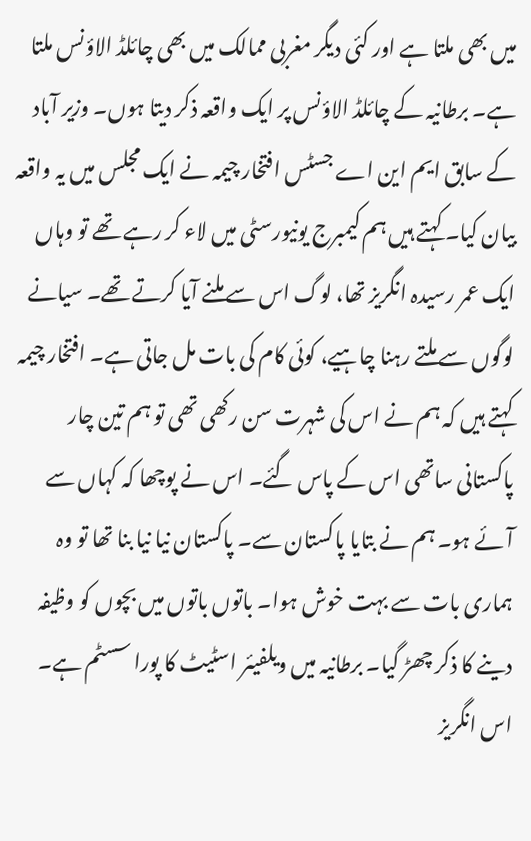میں بھی ملتا ہے اور کئی دیگر مغربی ممالک میں بھی چائلڈ الاؤنس ملتا ہے۔ برطانیہ کے چائلڈ الاؤنس پر ایک واقعہ ذکر دیتا ہوں۔ وزیر آباد کے سابق ایم این اے جسٹس افتخار چیمہ نے ایک مجلس میں یہ واقعہ بیان کیا۔ کہتے ہیں ہم کیمبرج یونیورسٹی میں لاء کر رہے تھے تو وہاں ایک عمر رسیدہ انگریز تھا، لوگ اس سے ملنے آیا کرتے تھے۔ سیانے لوگوں سے ملتے رہنا چاہیے، کوئی کام کی بات مل جاتی ہے۔ افتخار چیمہ کہتے ہیں کہ ہم نے اس کی شہرت سن رکھی تھی تو ہم تین چار پاکستانی ساتھی اس کے پاس گئے۔ اس نے پوچھا کہ کہاں سے آئے ہو۔ ہم نے بتایا پاکستان سے۔ پاکستان نیا نیا بنا تھا تو وہ ہماری بات سے بہت خوش ہوا۔ باتوں باتوں میں بچوں کو وظیفہ دینے کا ذکر چھڑ گیا۔ برطانیہ میں ویلفیئر اسٹیٹ کا پورا سسٹم ہے۔ اس انگریز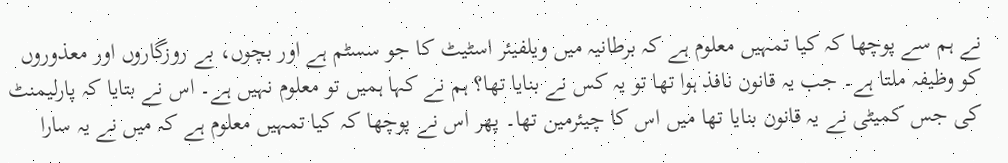نے ہم سے پوچھا کہ کیا تمہیں معلوم ہے کہ برطانیہ میں ویلفیئر اسٹیٹ کا جو سسٹم ہے اور بچوں، بے روزگاروں اور معذوروں کو وظیفہ ملتا ہے۔ جب یہ قانون نافذ ہوا تھا تو یہ کس نے بنایا تھا؟ ہم نے کہا ہمیں تو معلوم نہیں ہے۔ اس نے بتایا کہ پارلیمنٹ کی جس کمیٹی نے یہ قانون بنایا تھا میں اس کا چیئرمین تھا۔ پھر اس نے پوچھا کہ کیا تمہیں معلوم ہے کہ میں نے یہ سارا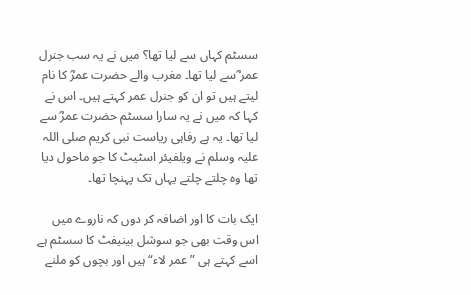سسٹم کہاں سے لیا تھا؟ میں نے یہ سب جنرل عمر ؓسے لیا تھا۔ مغرب والے حضرت عمرؓ کا نام لیتے ہیں تو ان کو جنرل عمر کہتے ہیں۔ اس نے کہا کہ میں نے یہ سارا سسٹم حضرت عمرؓ سے لیا تھا۔ یہ ہے رفاہی ریاست نبی کریم صلی اللہ علیہ وسلم نے ویلفیئر اسٹیٹ کا جو ماحول دیا تھا وہ چلتے چلتے یہاں تک پہنچا تھا۔

ایک بات کا اور اضافہ کر دوں کہ ناروے میں اس وقت بھی جو سوشل بینیفٹ کا سسٹم ہے اسے کہتے ہی ”عمر لاء“ ہیں اور بچوں کو ملنے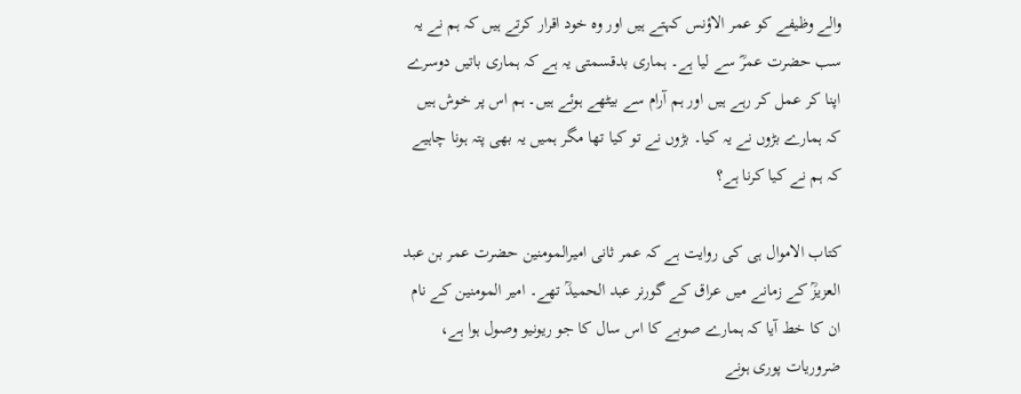والے وظیفے کو عمر الاؤنس کہتے ہیں اور وہ خود اقرار کرتے ہیں کہ ہم نے یہ سب حضرت عمرؓ سے لیا ہے۔ ہماری بدقسمتی یہ ہے کہ ہماری باتیں دوسرے اپنا کر عمل کر رہے ہیں اور ہم آرام سے بیٹھے ہوئے ہیں۔ ہم اس پر خوش ہیں کہ ہمارے بڑوں نے یہ کیا۔ بڑوں نے تو کیا تھا مگر ہمیں یہ بھی پتہ ہونا چاہیے کہ ہم نے کیا کرنا ہے؟

کتاب الاموال ہی کی روایت ہے کہ عمر ثانی امیرالمومنین حضرت عمر بن عبد العزیزؒ کے زمانے میں عراق کے گورنر عبد الحمیدؒ تھے۔ امیر المومنین کے نام ان کا خط آیا کہ ہمارے صوبے کا اس سال کا جو ریونیو وصول ہوا ہے، ضروریات پوری ہونے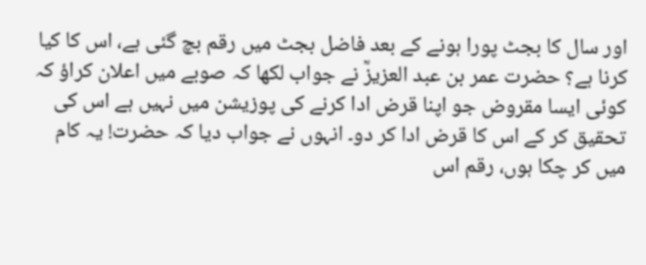اور سال کا بجٹ پورا ہونے کے بعد فاضل بجٹ میں رقم بچ گئی ہے، اس کا کیا کرنا ہے؟ حضرت عمر بن عبد العزیزؒ نے جواب لکھا کہ صوبے میں اعلان کراؤ کہ کوئی ایسا مقروض جو اپنا قرض ادا کرنے کی پوزیشن میں نہیں ہے اس کی تحقیق کر کے اس کا قرض ادا کر دو۔ انہوں نے جواب دیا کہ حضرت! یہ کام میں کر چکا ہوں، رقم اس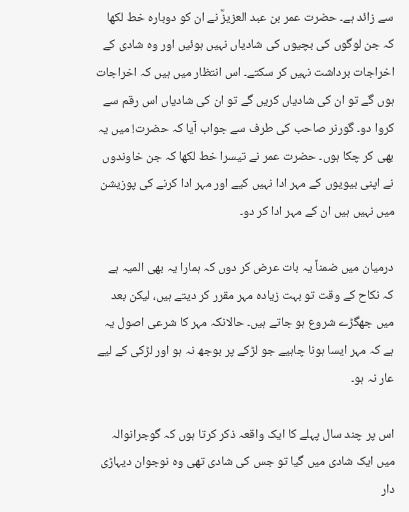سے زائد ہے۔ حضرت عمر بن عبد العزیزؒ نے ان کو دوبارہ خط لکھا کہ جن لوگوں کی بچیوں کی شادیاں نہیں ہوئیں اور وہ شادی کے اخراجات برداشت نہیں کر سکتے۔ اس انتظار میں ہیں کہ اخراجات ہوں گے تو ان کی شادیاں کریں گے تو ان کی شادیاں اس رقم سے کروا دو۔ گورنر صاحب کی طرف سے جواب آیا کہ حضرت! میں یہ بھی کر چکا ہوں۔ حضرت عمر نے تیسرا خط لکھا کہ جن خاوندوں نے اپنی بیویوں کے مہر ادا نہیں کیے اور مہر ادا کرنے کی پوزیشن میں نہیں ہیں ان کے مہر ادا کر دو۔

درمیان میں ضمناً یہ بات عرض کر دوں کہ ہمارا یہ بھی المیہ ہے کہ نکاح کے وقت تو بہت زیادہ مہر مقرر کر دیتے ہیں، لیکن بعد میں جھگڑے شروع ہو جاتے ہیں۔ حالانکہ مہر کا شرعی اصول یہ ہے کہ مہر ایسا ہونا چاہیے جو لڑکے پر بوجھ نہ ہو اور لڑکی کے لیے عار نہ ہو۔

اس پر چند سال پہلے کا ایک واقعہ ذکر کرتا ہوں کہ گوجرانوالہ میں ایک شادی میں گیا تو جس کی شادی تھی وہ نوجوان دیہاڑی دار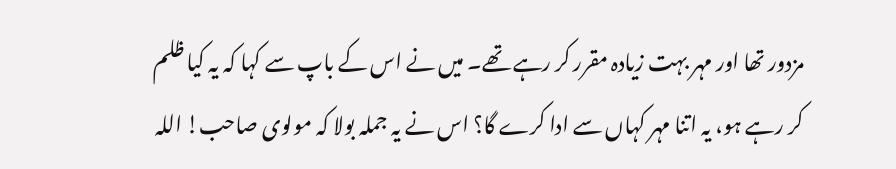مزدور تھا اور مہر بہت زیادہ مقرر کر رہے تھے۔ میں نے اس کے باپ سے کہا کہ یہ کیا ظلم کر رہے ہو، یہ اتنا مہر کہاں سے ادا کرے گا؟ اس نے یہ جملہ بولا کہ مولوی صاحب! اللہ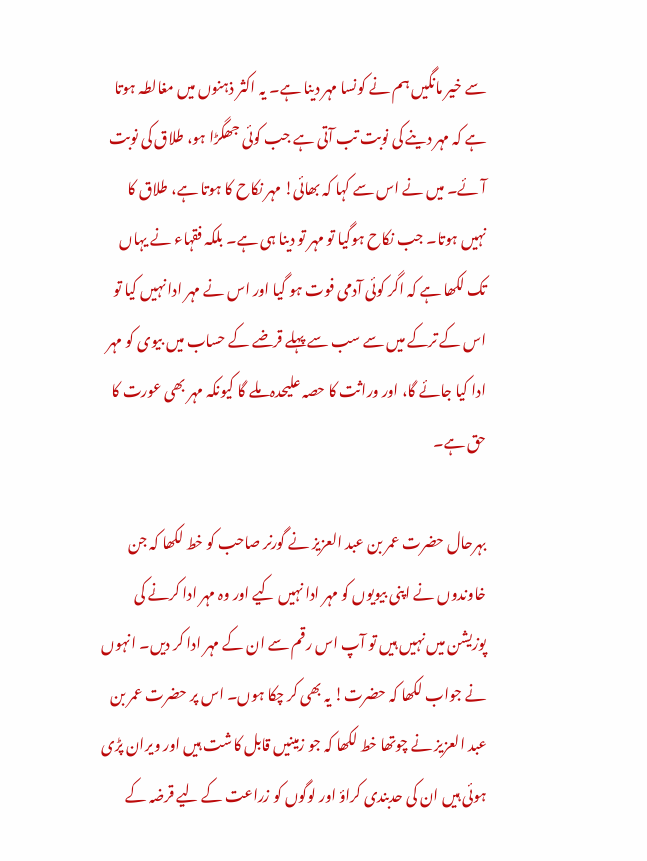سے خیر مانگیں ہم نے کونسا مہر دینا ہے۔ یہ اکثر ذہنوں میں مغالطہ ہوتا ہے کہ مہر دینے کی نوبت تب آتی ہے جب کوئی جھگڑا ہو، طلاق کی نوبت آئے۔ میں نے اس سے کہا کہ بھائی! مہر نکاح کا ہوتا ہے، طلاق کا نہیں ہوتا۔ جب نکاح ہوگیا تو مہر تو دینا ہی ہے۔ بلکہ فقہاء نے یہاں تک لکھا ہے کہ اگر کوئی آدمی فوت ہو گیا اور اس نے مہر ادا نہیں کیا تو اس کے ترکے میں سے سب سے پہلے قرضے کے حساب میں بیوی کو مہر ادا کیا جائے گا، اور وراثت کا حصہ علیحدہ ملے گا کیونکہ مہر بھی عورت کا حق ہے۔

بہرحال حضرت عمر بن عبد العزیز نے گورنر صاحب کو خط لکھا کہ جن خاوندوں نے اپنی بیویوں کو مہر ادا نہیں کیے اور وہ مہر ادا کرنے کی پوزیشن میں نہیں ہیں تو آپ اس رقم سے ان کے مہر ادا کر دیں۔ انہوں نے جواب لکھا کہ حضرت! یہ بھی کر چکا ہوں۔ اس پر حضرت عمر بن عبد العزیز نے چوتھا خط لکھا کہ جو زمینیں قابل کاشت ہیں اور ویران پڑی ہوئی ہیں ان کی حدبندی کراؤ اور لوگوں کو زراعت کے لیے قرضہ کے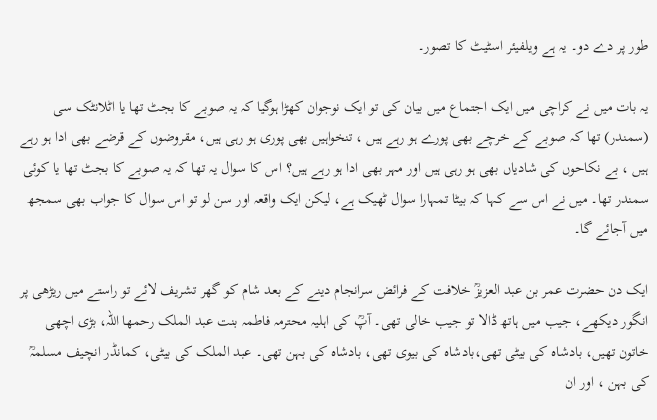طور پر دے دو۔ یہ ہے ویلفیئر اسٹیٹ کا تصور۔

یہ بات میں نے کراچی میں ایک اجتماع میں بیان کی تو ایک نوجوان کھڑا ہوگیا کہ یہ صوبے کا بجٹ تھا یا اٹلانٹک سی (سمندر) تھا کہ صوبے کے خرچے بھی پورے ہو رہے ہیں ، تنخواہیں بھی پوری ہو رہی ہیں، مقروضوں کے قرضے بھی ادا ہو رہے ہیں ، بے نکاحوں کی شادیاں بھی ہو رہی ہیں اور مہر بھی ادا ہو رہے ہیں؟ اس کا سوال یہ تھا کہ یہ صوبے کا بجٹ تھا یا کوئی سمندر تھا۔ میں نے اس سے کہا کہ بیٹا تمہارا سوال ٹھیک ہے، لیکن ایک واقعہ اور سن لو تو اس سوال کا جواب بھی سمجھ میں آجائے گا۔

ایک دن حضرت عمر بن عبد العزیزؒ خلافت کے فرائض سرانجام دینے کے بعد شام کو گھر تشریف لائے تو راستے میں ریڑھی پر انگور دیکھے، جیب میں ہاتھ ڈالا تو جیب خالی تھی۔ آپؒ کی اہلیہ محترمہ فاطمہ بنت عبد الملک رحمھا اللہ، بڑی اچھی خاتون تھیں، بادشاہ کی بیٹی تھی،بادشاہ کی بیوی تھی، بادشاہ کی بہن تھی۔ عبد الملک کی بیٹی، کمانڈر انچیف مسلمہؒ کی بہن ، اور ان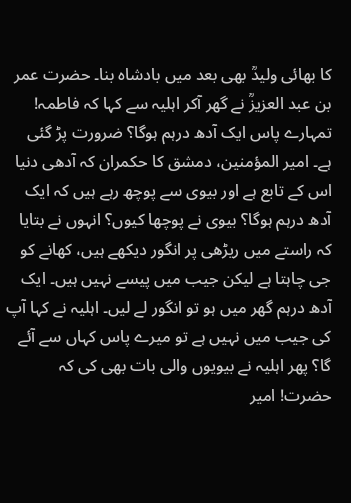کا بھائی ولیدؒ بھی بعد میں بادشاہ بنا۔ حضرت عمر بن عبد العزیزؒ نے گھر آکر اہلیہ سے کہا کہ فاطمہ! تمہارے پاس ایک آدھ درہم ہوگا؟ ضرورت پڑ گئی ہے۔ امیر المؤمنین، دمشق کا حکمران کہ آدھی دنیا اس کے تابع ہے اور بیوی سے پوچھ رہے ہیں کہ ایک آدھ درہم ہوگا؟ بیوی نے پوچھا کیوں؟ انہوں نے بتایا کہ راستے میں ریڑھی پر انگور دیکھے ہیں، کھانے کو جی چاہتا ہے لیکن جیب میں پیسے نہیں ہیں۔ ایک آدھ درہم گھر میں ہو تو انگور لے لیں۔ اہلیہ نے کہا آپ کی جیب میں نہیں ہے تو میرے پاس کہاں سے آئے گا؟ پھر اہلیہ نے بیویوں والی بات بھی کی کہ حضرت! امیر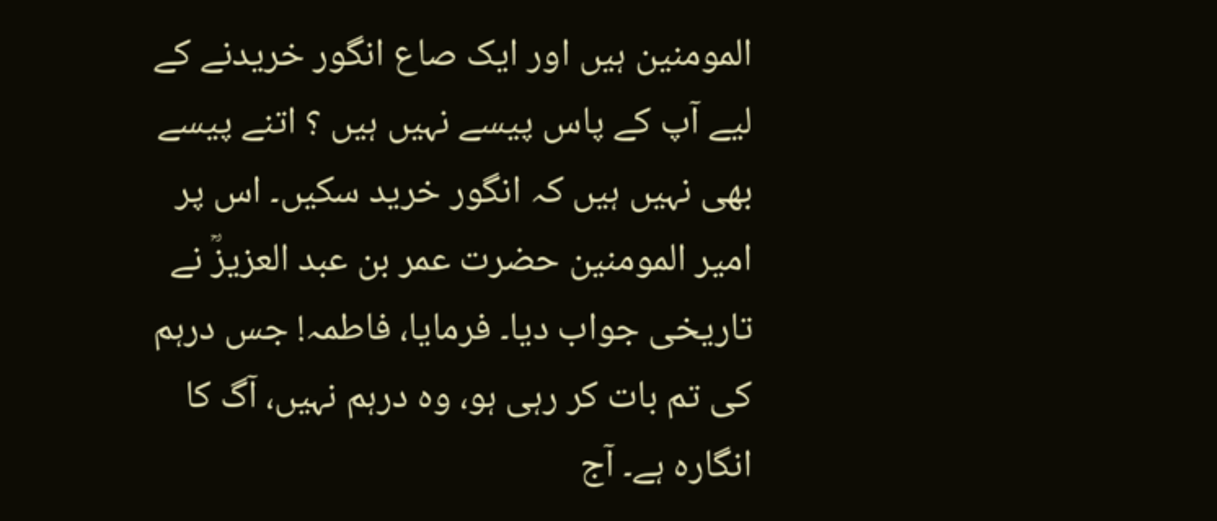المومنین ہیں اور ایک صاع انگور خریدنے کے لیے آپ کے پاس پیسے نہیں ہیں ؟ اتنے پیسے بھی نہیں ہیں کہ انگور خرید سکیں۔ اس پر امیر المومنین حضرت عمر بن عبد العزیزؒ نے تاریخی جواب دیا۔ فرمایا، فاطمہ! جس درہم کی تم بات کر رہی ہو، وہ درہم نہیں، آگ کا انگارہ ہے۔ آج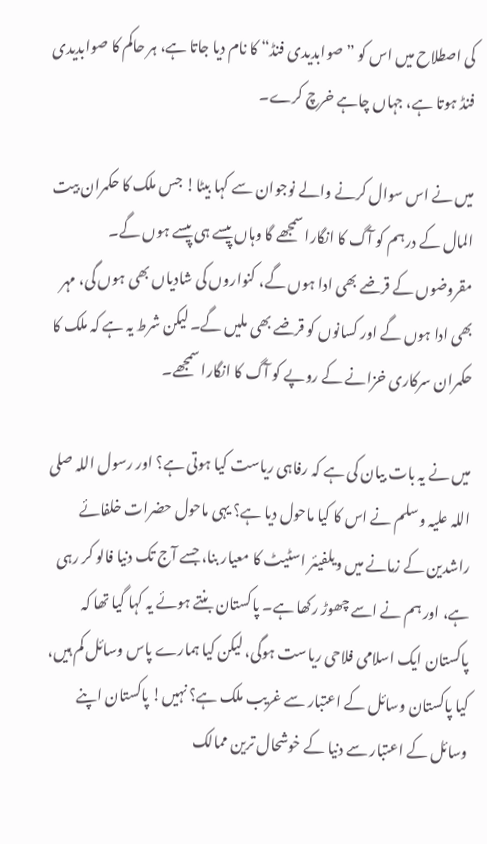کی اصطلاح میں اس کو ”صوابدیدی فنڈ“ کا نام دیا جاتا ہے، ہر حاکم کا صوابدیدی فنڈ ہوتا ہے، جہاں چاہے خرچ کرے۔

میں نے اس سوال کرنے والے نوجوان سے کہا بیٹا! جس ملک کا حکمران بیت المال کے درہم کو آگ کا انگارا سمجھے گا وہاں پیسے ہی پیسے ہوں گے۔ مقروضوں کے قرضے بھی ادا ہوں گے، کنواروں کی شادیاں بھی ہوں گی، مہر بھی ادا ہوں گے اور کسانوں کو قرضے بھی ملیں گے۔ لیکن شرط یہ ہے کہ ملک کا حکمران سرکاری خزانے کے روپے کو آگ کا انگارا سمجھے۔

میں نے یہ بات بیان کی ہے کہ رفاہی ریاست کیا ہوتی ہے؟ اور رسول اللہ صلی اللہ علیہ وسلم نے اس کا کیا ماحول دیا ہے؟ یہی ماحول حضرات خلفائے راشدین کے زمانے میں ویلفیئر اسٹیٹ کا معیار بنا، جسے آج تک دنیا فالو کر رہی ہے، اور ہم نے اسے چھوڑ رکھا ہے۔ پاکستان بنتے ہوئے یہ کہا گیا تھا کہ پاکستان ایک اسلامی فلاحی ریاست ہوگی، لیکن کیا ہمارے پاس وسائل کم ہیں، کیا پاکستان وسائل کے اعتبار سے غریب ملک ہے؟ نہیں! پاکستان اپنے وسائل کے اعتبار سے دنیا کے خوشحال ترین ممالک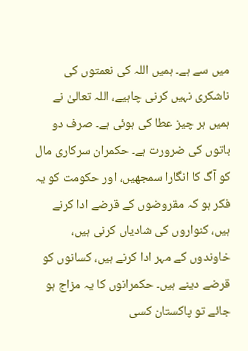میں سے ہے۔ ہمیں اللہ کی نعمتوں کی ناشکری نہیں کرنی چاہیے، اللہ تعالیٰ نے ہمیں ہر چیز عطا کی ہوئی ہے۔ صرف دو باتوں کی ضرورت ہے۔ حکمران سرکاری مال کو آگ کا انگارا سمجھیں، اور حکومت کو یہ فکر ہو کہ مقروضوں کے قرضے ادا کرنے ہیں، کنواروں کی شادیاں کرنی ہیں، خاوندوں کے مہر ادا کرنے ہیں، کسانوں کو قرضے دینے ہیں۔ حکمرانوں کا یہ مزاج ہو جائے تو پاکستان کسی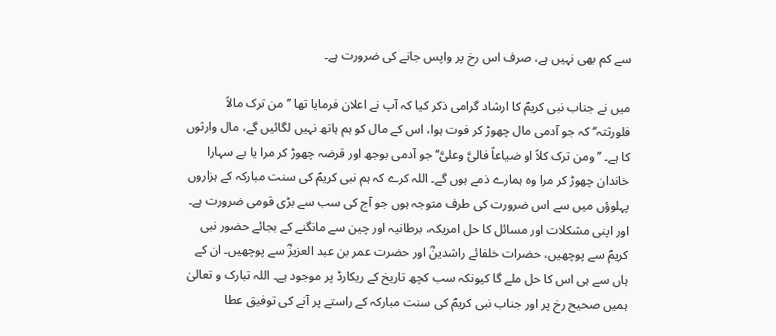سے کم بھی نہیں ہے، صرف اس رخ پر واپس جانے کی ضرورت ہے۔

میں نے جناب نبی کریمؐ کا ارشاد گرامی ذکر کیا کہ آپ نے اعلان فرمایا تھا ’’من ترک مالاً فلورثتہ‘‘ کہ جو آدمی مال چھوڑ کر فوت ہوا، اس کے مال کو ہم ہاتھ نہیں لگائیں گے، مال وارثوں کا ہے۔ ’’ومن ترک کلاً او ضیاعاً فالیَّ وعلیَّ‘‘ جو آدمی بوجھ اور قرضہ چھوڑ کر مرا یا بے سہارا خاندان چھوڑ کر مرا وہ ہمارے ذمے ہوں گے۔ اللہ کرے کہ ہم نبی کریمؐ کی سنت مبارکہ کے ہزاروں پہلوؤں میں سے اس ضرورت کی طرف متوجہ ہوں جو آج کی سب سے بڑی قومی ضرورت ہے۔ اور اپنی مشکلات اور مسائل کا حل امریکہ، برطانیہ اور چین سے مانگنے کے بجائے حضور نبی کریمؐ سے پوچھیں، حضرات خلفائے راشدینؓ اور حضرت عمر بن عبد العزیزؓ سے پوچھیں۔ ان کے ہاں سے ہی اس کا حل ملے گا کیونکہ سب کچھ تاریخ کے ریکارڈ پر موجود ہے۔ اللہ تبارک و تعالیٰ ہمیں صحیح رخ پر اور جناب نبی کریمؐ کی سنت مبارکہ کے راستے پر آنے کی توفیق عطا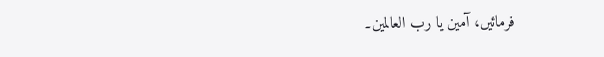فرمائیں، آمین یا رب العالمین۔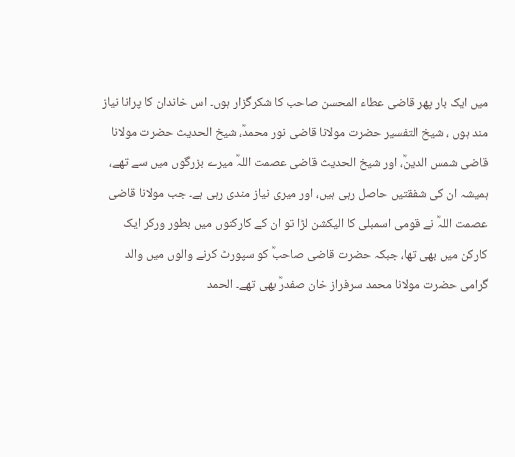میں ایک بار پھر قاضی عطاء المحسن صاحب کا شکرگزار ہوں۔ اس خاندان کا پرانا نیاز مند ہوں ، شیخ التفسیر حضرت مولانا قاضی نور محمدؒ، شیخ الحدیث حضرت مولانا قاضی شمس الدینؒ، اور شیخ الحدیث قاضی عصمت اللہؒ میرے بزرگوں میں سے تھے، ہمیشہ ان کی شفقتیں حاصل رہی ہیں، اور میری نیاز مندی رہی ہے۔ جب مولانا قاضی عصمت اللہؒ نے قومی اسمبلی کا الیکشن لڑا تو ان کے کارکنوں میں بطور ورکر ایک کارکن میں بھی تھا، جبکہ حضرت قاضی صاحبؒ کو سپورٹ کرنے والوں میں والد گرامی حضرت مولانا محمد سرفراز خان صفدرؒ بھی تھے۔ الحمد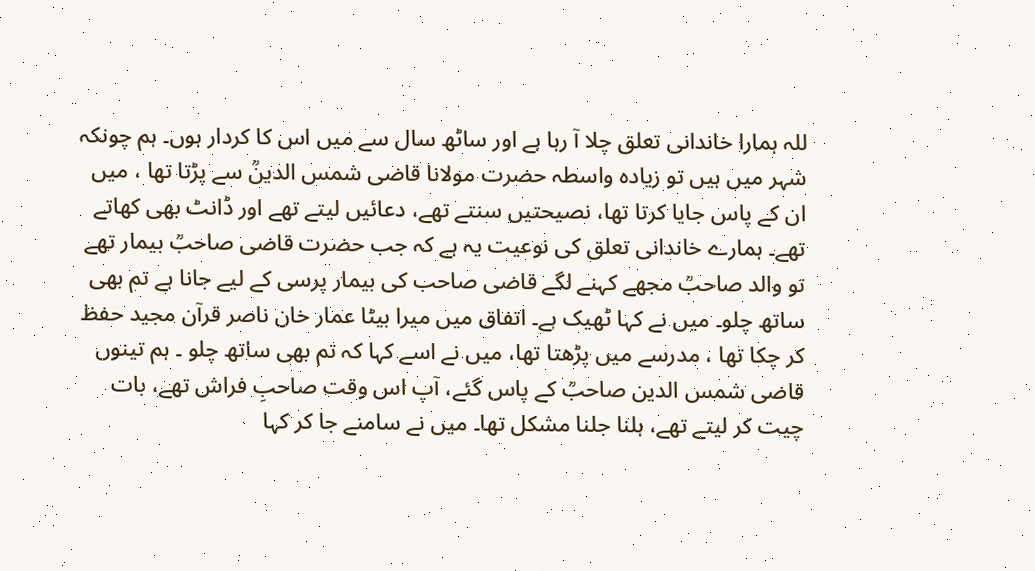للہ ہمارا خاندانی تعلق چلا آ رہا ہے اور ساٹھ سال سے میں اس کا کردار ہوں۔ ہم چونکہ شہر میں ہیں تو زیادہ واسطہ حضرت مولانا قاضی شمس الدینؒ سے پڑتا تھا ، میں ان کے پاس جایا کرتا تھا، نصیحتیں سنتے تھے، دعائیں لیتے تھے اور ڈانٹ بھی کھاتے تھے۔ ہمارے خاندانی تعلق کی نوعیت یہ ہے کہ جب حضرت قاضی صاحبؒ بیمار تھے تو والد صاحبؒ مجھے کہنے لگے قاضی صاحب کی بیمار پرسی کے لیے جانا ہے تم بھی ساتھ چلو۔ میں نے کہا ٹھیک ہے۔ اتفاق میں میرا بیٹا عمار خان ناصر قرآن مجید حفظ کر چکا تھا ، مدرسے میں پڑھتا تھا، میں نے اسے کہا کہ تم بھی ساتھ چلو ۔ ہم تینوں قاضی شمس الدین صاحبؒ کے پاس گئے، آپ اس وقت صاحبِ فراش تھے، بات چیت کر لیتے تھے، ہلنا جلنا مشکل تھا۔ میں نے سامنے جا کر کہا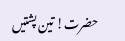حضرت! تین پشتیں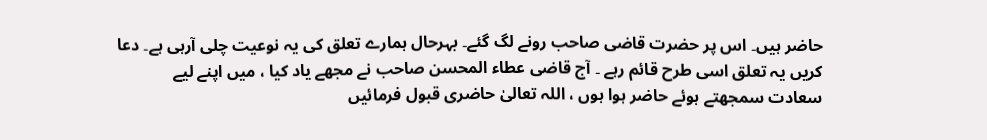حاضر ہیں۔ اس پر حضرت قاضی صاحب رونے لگ گئے۔ بہرحال ہمارے تعلق کی یہ نوعیت چلی آرہی ہے۔ دعا کریں یہ تعلق اسی طرح قائم رہے ۔ آج قاضی عطاء المحسن صاحب نے مجھے یاد کیا ، میں اپنے لیے سعادت سمجھتے ہوئے حاضر ہوا ہوں ، اللہ تعالیٰ حاضری قبول فرمائیں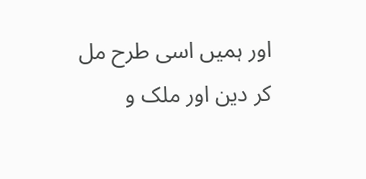اور ہمیں اسی طرح مل کر دین اور ملک و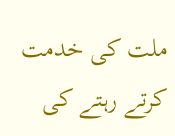ملت کی خدمت کرتے رہتے کی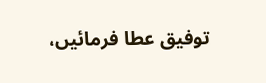توفیق عطا فرمائیں،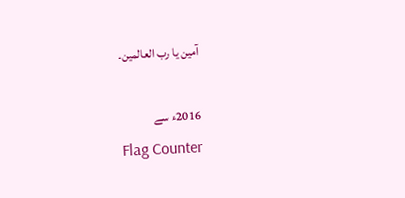آمین یا رب العالمین۔

2016ء سے
Flag Counter